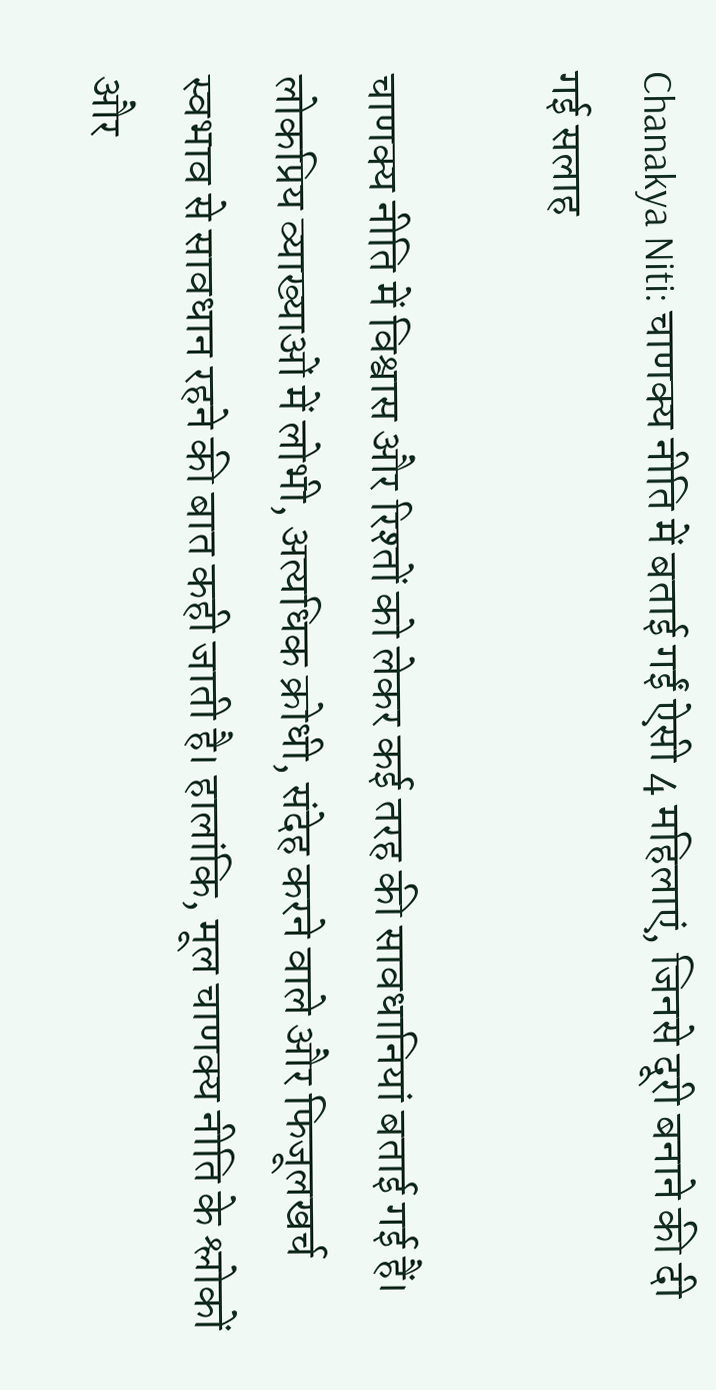Chanakya Niti: चाणक्य नीति में बताई गईं ऐसी 4 महिलाएं, जिनसे दूरी बनाने की दी गई सलाह

चाणक्य नीति में विश्वास और रिश्तों को लेकर कई तरह की सावधानियां बताई गई हैं। लोकप्रिय व्याख्याओं में लोभी, अत्यधिक क्रोधी, संदेह करने वाले और फिजूलखर्च स्वभाव से सावधान रहने की बात कही जाती है। हालांकि, मूल चाणक्य नीति के श्लोकों और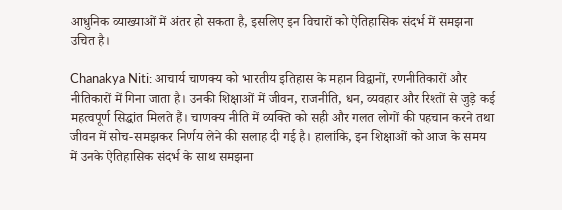आधुनिक व्याख्याओं में अंतर हो सकता है, इसलिए इन विचारों को ऐतिहासिक संदर्भ में समझना उचित है।

Chanakya Niti: आचार्य चाणक्य को भारतीय इतिहास के महान विद्वानों, रणनीतिकारों और नीतिकारों में गिना जाता है। उनकी शिक्षाओं में जीवन, राजनीति, धन, व्यवहार और रिश्तों से जुड़े कई महत्वपूर्ण सिद्धांत मिलते हैं। चाणक्य नीति में व्यक्ति को सही और गलत लोगों की पहचान करने तथा जीवन में सोच-समझकर निर्णय लेने की सलाह दी गई है। हालांकि, इन शिक्षाओं को आज के समय में उनके ऐतिहासिक संदर्भ के साथ समझना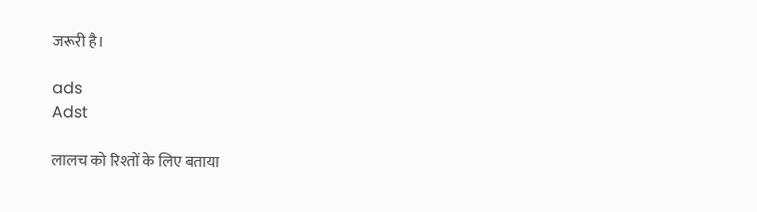जरूरी है।

ads
Adst

लालच को रिश्तों के लिए बताया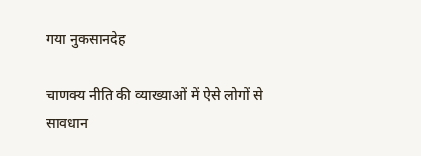गया नुकसानदेह

चाणक्य नीति की व्याख्याओं में ऐसे लोगों से सावधान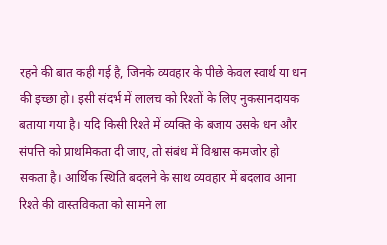रहने की बात कही गई है, जिनके व्यवहार के पीछे केवल स्वार्थ या धन की इच्छा हो। इसी संदर्भ में लालच को रिश्तों के लिए नुकसानदायक बताया गया है। यदि किसी रिश्ते में व्यक्ति के बजाय उसके धन और संपत्ति को प्राथमिकता दी जाए, तो संबंध में विश्वास कमजोर हो सकता है। आर्थिक स्थिति बदलने के साथ व्यवहार में बदलाव आना रिश्ते की वास्तविकता को सामने ला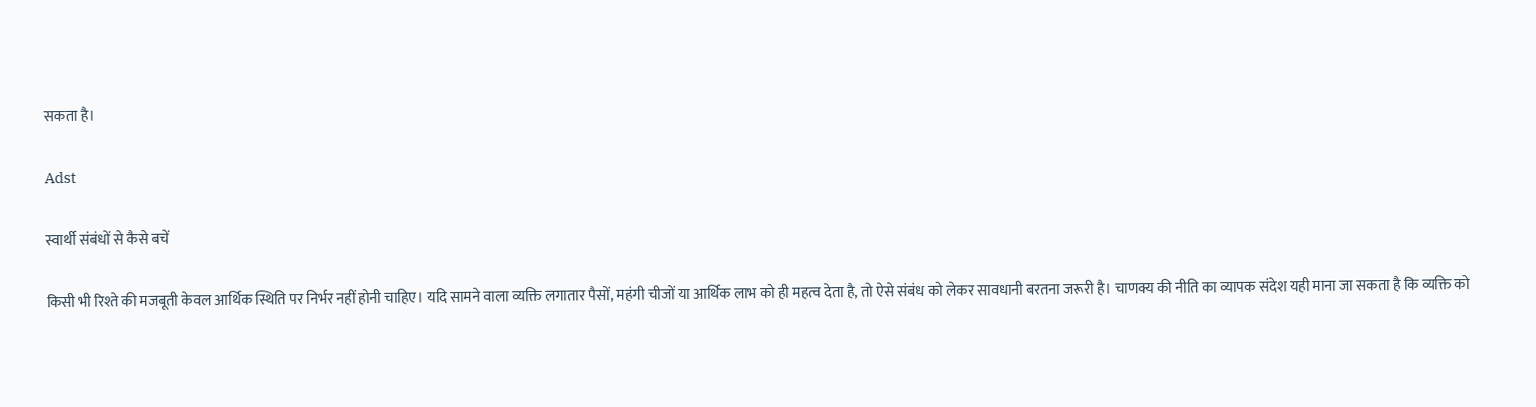सकता है।

Adst

स्वार्थी संबंधों से कैसे बचें

किसी भी रिश्ते की मजबूती केवल आर्थिक स्थिति पर निर्भर नहीं होनी चाहिए। यदि सामने वाला व्यक्ति लगातार पैसों, महंगी चीजों या आर्थिक लाभ को ही महत्व देता है, तो ऐसे संबंध को लेकर सावधानी बरतना जरूरी है। चाणक्य की नीति का व्यापक संदेश यही माना जा सकता है कि व्यक्ति को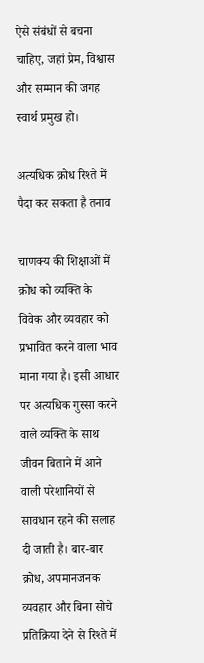ऐसे संबंधों से बचना चाहिए, जहां प्रेम, विश्वास और सम्मान की जगह स्वार्थ प्रमुख हो।

अत्यधिक क्रोध रिश्ते में पैदा कर सकता है तनाव

चाणक्य की शिक्षाओं में क्रोध को व्यक्ति के विवेक और व्यवहार को प्रभावित करने वाला भाव माना गया है। इसी आधार पर अत्यधिक गुस्सा करने वाले व्यक्ति के साथ जीवन बिताने में आने वाली परेशानियों से सावधान रहने की सलाह दी जाती है। बार-बार क्रोध, अपमानजनक व्यवहार और बिना सोचे प्रतिक्रिया देने से रिश्ते में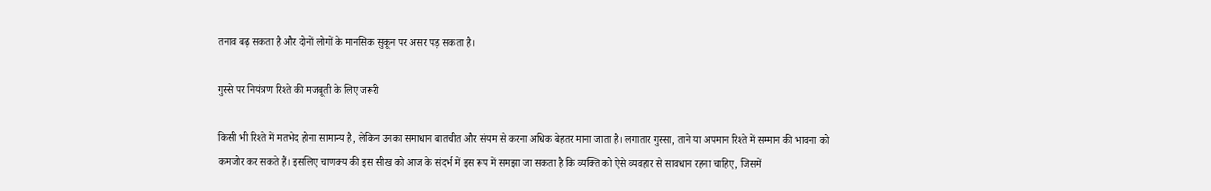तनाव बढ़ सकता है और दोनों लोगों के मानसिक सुकून पर असर पड़ सकता है।

गुस्से पर नियंत्रण रिश्ते की मजबूती के लिए जरूरी

किसी भी रिश्ते में मतभेद होना सामान्य है, लेकिन उनका समाधान बातचीत और संयम से करना अधिक बेहतर माना जाता है। लगातार गुस्सा, ताने या अपमान रिश्ते में सम्मान की भावना को कमजोर कर सकते हैं। इसलिए चाणक्य की इस सीख को आज के संदर्भ में इस रूप में समझा जा सकता है कि व्यक्ति को ऐसे व्यवहार से सावधान रहना चाहिए, जिसमें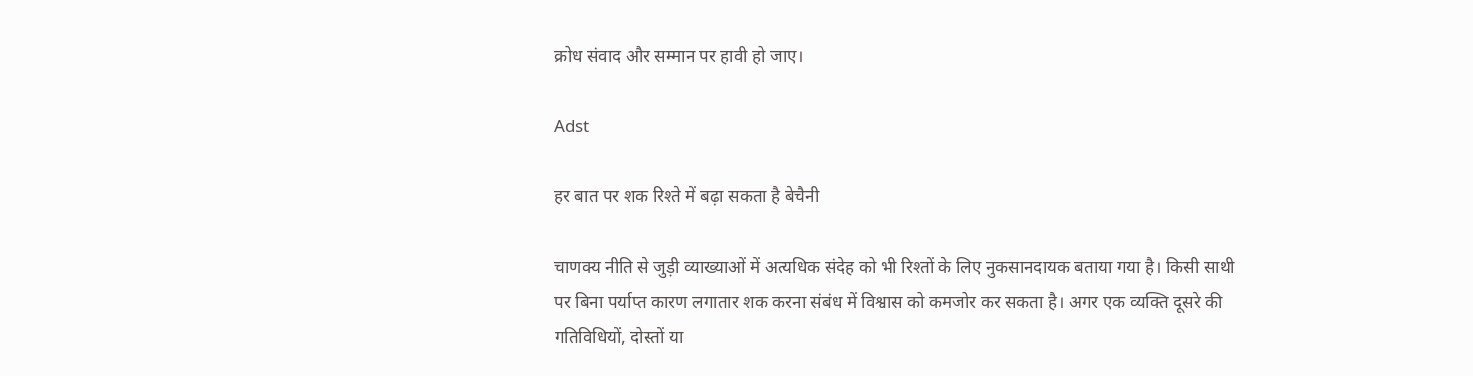क्रोध संवाद और सम्मान पर हावी हो जाए।

Adst

हर बात पर शक रिश्ते में बढ़ा सकता है बेचैनी

चाणक्य नीति से जुड़ी व्याख्याओं में अत्यधिक संदेह को भी रिश्तों के लिए नुकसानदायक बताया गया है। किसी साथी पर बिना पर्याप्त कारण लगातार शक करना संबंध में विश्वास को कमजोर कर सकता है। अगर एक व्यक्ति दूसरे की गतिविधियों, दोस्तों या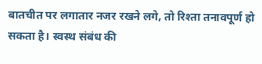बातचीत पर लगातार नजर रखने लगे, तो रिश्ता तनावपूर्ण हो सकता है। स्वस्थ संबंध की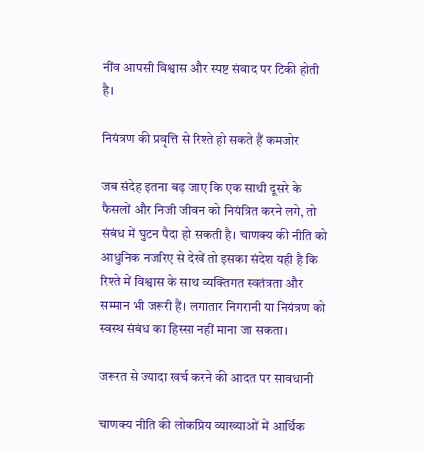नींव आपसी विश्वास और स्पष्ट संवाद पर टिकी होती है।

नियंत्रण की प्रवृत्ति से रिश्ते हो सकते हैं कमजोर

जब संदेह इतना बढ़ जाए कि एक साथी दूसरे के फैसलों और निजी जीवन को नियंत्रित करने लगे, तो संबंध में घुटन पैदा हो सकती है। चाणक्य की नीति को आधुनिक नजरिए से देखें तो इसका संदेश यही है कि रिश्ते में विश्वास के साथ व्यक्तिगत स्वतंत्रता और सम्मान भी जरूरी हैं। लगातार निगरानी या नियंत्रण को स्वस्थ संबंध का हिस्सा नहीं माना जा सकता।

जरूरत से ज्यादा खर्च करने की आदत पर सावधानी

चाणक्य नीति की लोकप्रिय व्याख्याओं में आर्थिक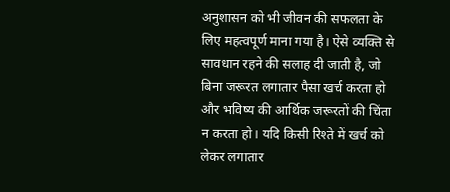अनुशासन को भी जीवन की सफलता के लिए महत्वपूर्ण माना गया है। ऐसे व्यक्ति से सावधान रहने की सलाह दी जाती है, जो बिना जरूरत लगातार पैसा खर्च करता हो और भविष्य की आर्थिक जरूरतों की चिंता न करता हो। यदि किसी रिश्ते में खर्च को लेकर लगातार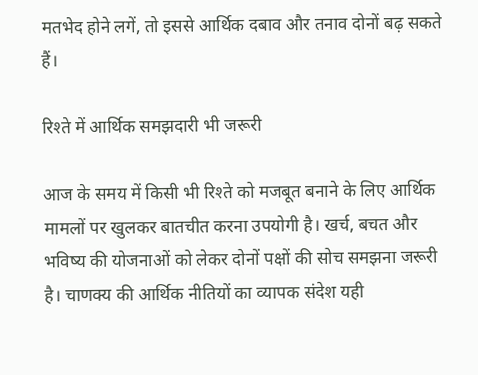मतभेद होने लगें, तो इससे आर्थिक दबाव और तनाव दोनों बढ़ सकते हैं।

रिश्ते में आर्थिक समझदारी भी जरूरी

आज के समय में किसी भी रिश्ते को मजबूत बनाने के लिए आर्थिक मामलों पर खुलकर बातचीत करना उपयोगी है। खर्च, बचत और भविष्य की योजनाओं को लेकर दोनों पक्षों की सोच समझना जरूरी है। चाणक्य की आर्थिक नीतियों का व्यापक संदेश यही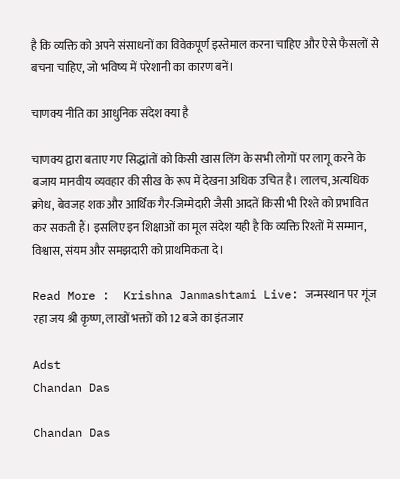है कि व्यक्ति को अपने संसाधनों का विवेकपूर्ण इस्तेमाल करना चाहिए और ऐसे फैसलों से बचना चाहिए, जो भविष्य में परेशानी का कारण बनें।

चाणक्य नीति का आधुनिक संदेश क्या है

चाणक्य द्वारा बताए गए सिद्धांतों को किसी खास लिंग के सभी लोगों पर लागू करने के बजाय मानवीय व्यवहार की सीख के रूप में देखना अधिक उचित है। लालच, अत्यधिक क्रोध, बेवजह शक और आर्थिक गैर-जिम्मेदारी जैसी आदतें किसी भी रिश्ते को प्रभावित कर सकती हैं। इसलिए इन शिक्षाओं का मूल संदेश यही है कि व्यक्ति रिश्तों में सम्मान, विश्वास, संयम और समझदारी को प्राथमिकता दे।

Read More :  Krishna Janmashtami Live: जन्मस्थान पर गूंज रहा जय श्री कृष्ण, लाखों भक्तों को 12 बजे का इंतजार

Adst
Chandan Das

Chandan Das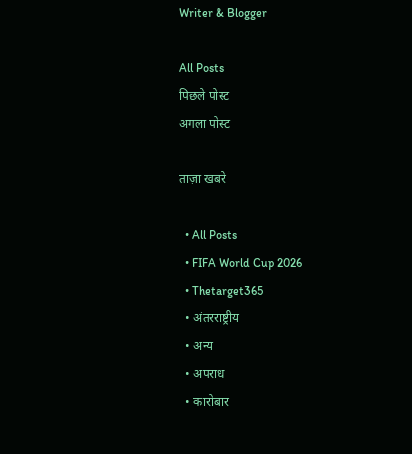Writer & Blogger

All Posts
पिछले पोस्ट
अगला पोस्ट

ताज़ा खबरे

  • All Posts
  • FIFA World Cup 2026
  • Thetarget365
  • अंतरराष्ट्रीय
  • अन्य
  • अपराध
  • कारोबार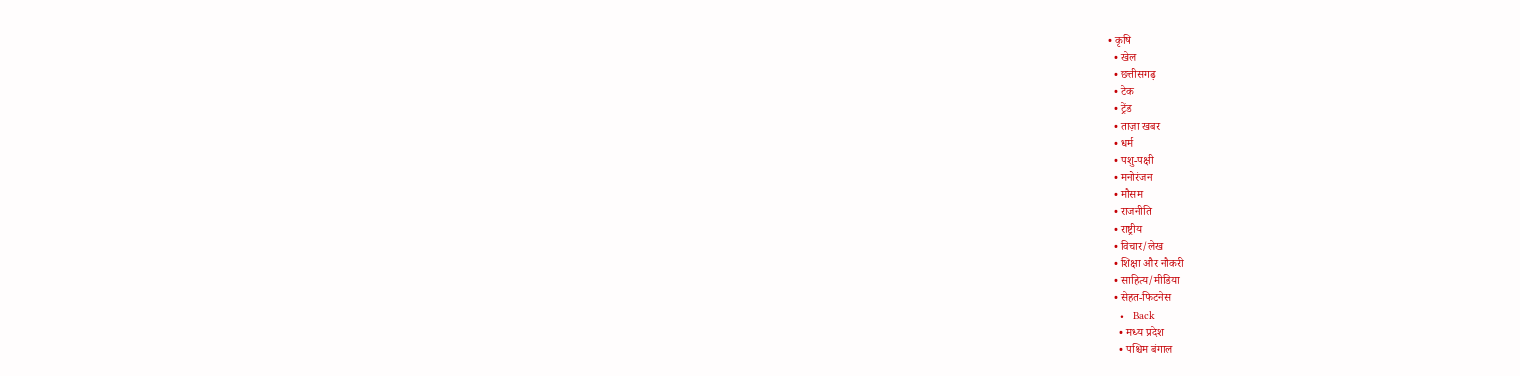• कृषि
  • खेल
  • छत्तीसगढ़
  • टेक
  • ट्रेंड
  • ताज़ा खबर
  • धर्म
  • पशु-पक्षी
  • मनोरंजन
  • मौसम
  • राजनीति
  • राष्ट्रीय
  • विचार/लेख
  • शिक्षा और नौकरी
  • साहित्य/मीडिया
  • सेहत-फिटनेस
    •   Back
    • मध्य प्रदेश
    • पश्चिम बंगाल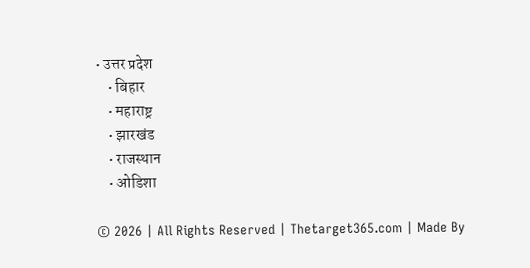• उत्तर प्रदेश
    • बिहार
    • महाराष्ट्र
    • झारखंड
    • राजस्थान
    • ओडिशा

© 2026 | All Rights Reserved | Thetarget365.com | Made By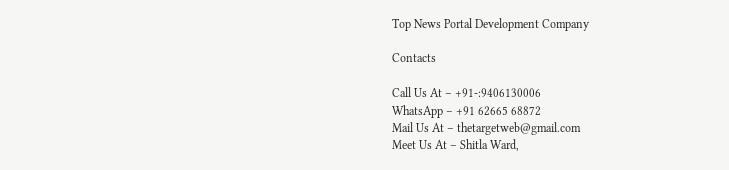Top News Portal Development Company

Contacts

Call Us At – +91-:9406130006
WhatsApp – +91 62665 68872
Mail Us At – thetargetweb@gmail.com
Meet Us At – Shitla Ward,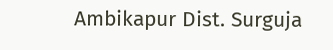Ambikapur Dist. Surguja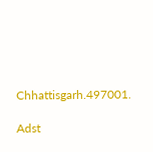Chhattisgarh.497001.

Adst